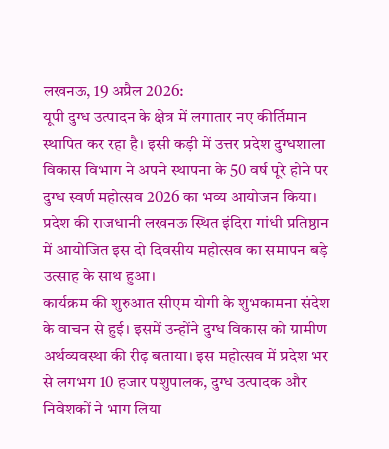लखनऊ, 19 अप्रैल 2026:
यूपी दुग्ध उत्पादन के क्षेत्र में लगातार नए कीर्तिमान स्थापित कर रहा है। इसी कड़ी में उत्तर प्रदेश दुग्धशाला विकास विभाग ने अपने स्थापना के 50 वर्ष पूरे होने पर दुग्ध स्वर्ण महोत्सव 2026 का भव्य आयोजन किया। प्रदेश की राजधानी लखनऊ स्थित इंदिरा गांधी प्रतिष्ठान में आयोजित इस दो दिवसीय महोत्सव का समापन बड़े उत्साह के साथ हुआ।
कार्यक्रम की शुरुआत सीएम योगी के शुभकामना संदेश के वाचन से हुई। इसमें उन्होंने दुग्ध विकास को ग्रामीण अर्थव्यवस्था की रीढ़ बताया। इस महोत्सव में प्रदेश भर से लगभग 10 हजार पशुपालक, दुग्ध उत्पादक और निवेशकों ने भाग लिया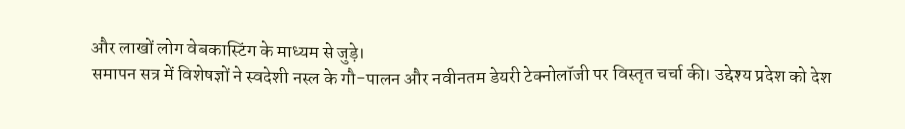और लाखों लोग वेबकास्टिंग के माध्यम से जुड़े।
समापन सत्र में विशेषज्ञों ने स्वदेशी नस्ल के गौ-पालन और नवीनतम डेयरी टेक्नोलॉजी पर विस्तृत चर्चा की। उद्देश्य प्रदेश को देश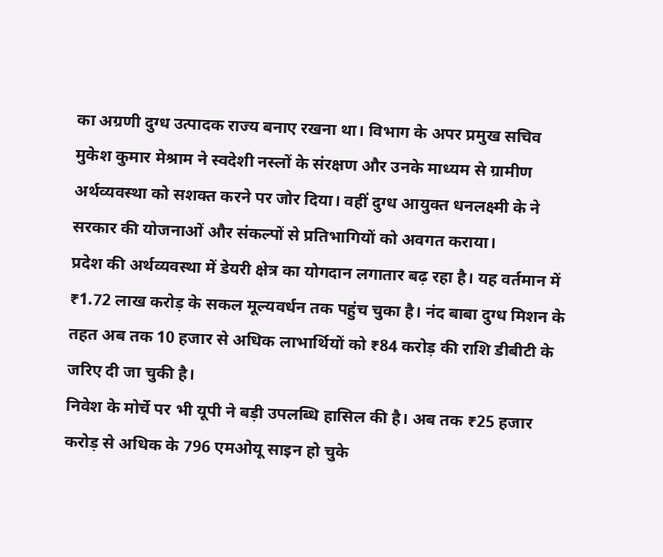का अग्रणी दुग्ध उत्पादक राज्य बनाए रखना था। विभाग के अपर प्रमुख सचिव मुकेश कुमार मेश्राम ने स्वदेशी नस्लों के संरक्षण और उनके माध्यम से ग्रामीण अर्थव्यवस्था को सशक्त करने पर जोर दिया। वहीं दुग्ध आयुक्त धनलक्ष्मी के ने सरकार की योजनाओं और संकल्पों से प्रतिभागियों को अवगत कराया।
प्रदेश की अर्थव्यवस्था में डेयरी क्षेत्र का योगदान लगातार बढ़ रहा है। यह वर्तमान में ₹1.72 लाख करोड़ के सकल मूल्यवर्धन तक पहुंच चुका है। नंद बाबा दुग्ध मिशन के तहत अब तक 10 हजार से अधिक लाभार्थियों को ₹84 करोड़ की राशि डीबीटी के जरिए दी जा चुकी है।
निवेश के मोर्चे पर भी यूपी ने बड़ी उपलब्धि हासिल की है। अब तक ₹25 हजार करोड़ से अधिक के 796 एमओयू साइन हो चुके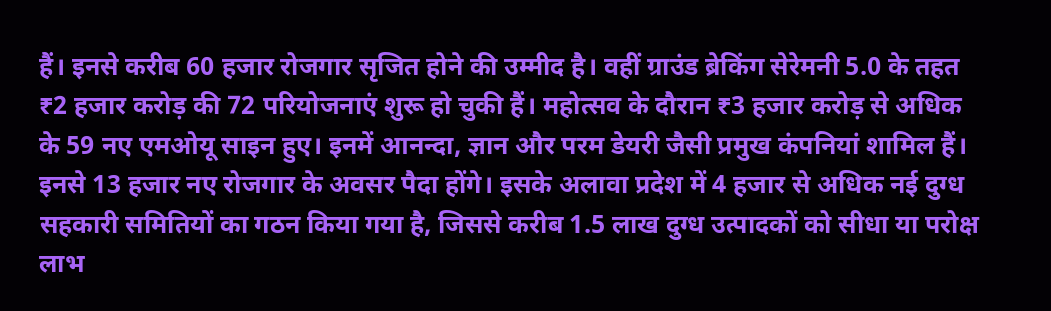हैं। इनसे करीब 60 हजार रोजगार सृजित होने की उम्मीद है। वहीं ग्राउंड ब्रेकिंग सेरेमनी 5.0 के तहत ₹2 हजार करोड़ की 72 परियोजनाएं शुरू हो चुकी हैं। महोत्सव के दौरान ₹3 हजार करोड़ से अधिक के 59 नए एमओयू साइन हुए। इनमें आनन्दा, ज्ञान और परम डेयरी जैसी प्रमुख कंपनियां शामिल हैं।
इनसे 13 हजार नए रोजगार के अवसर पैदा होंगे। इसके अलावा प्रदेश में 4 हजार से अधिक नई दुग्ध सहकारी समितियों का गठन किया गया है, जिससे करीब 1.5 लाख दुग्ध उत्पादकों को सीधा या परोक्ष लाभ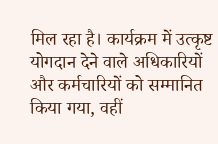मिल रहा है। कार्यक्रम में उत्कृष्ट योगदान देने वाले अधिकारियों और कर्मचारियों को सम्मानित किया गया, वहीं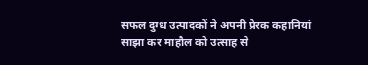सफल दुग्ध उत्पादकों ने अपनी प्रेरक कहानियां साझा कर माहौल को उत्साह से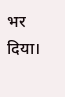भर दिया।